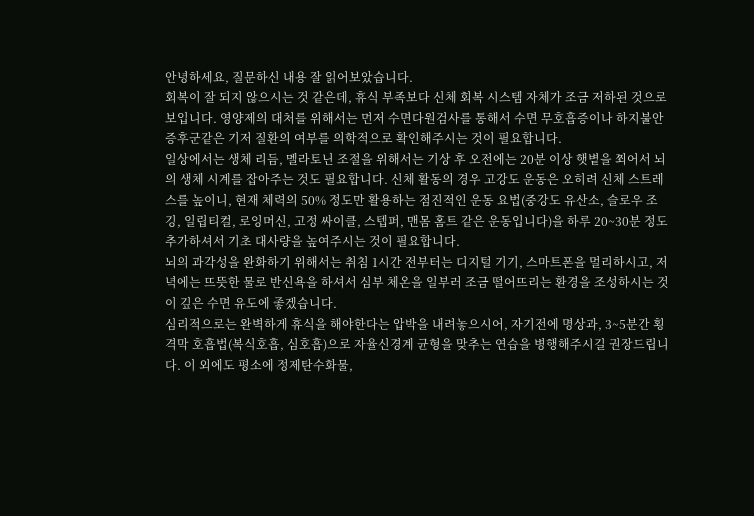안녕하세요, 질문하신 내용 잘 읽어보았습니다.
회복이 잘 되지 않으시는 것 같은데, 휴식 부족보다 신체 회복 시스템 자체가 조금 저하된 것으로 보입니다. 영양제의 대처를 위해서는 먼저 수면다원검사를 통해서 수면 무호흡증이나 하지불안증후군같은 기저 질환의 여부를 의학적으로 확인해주시는 것이 필요합니다.
일상에서는 생체 리듬, 멜라토닌 조절을 위해서는 기상 후 오전에는 20분 이상 햇볕을 쬐어서 뇌의 생체 시계를 잡아주는 것도 필요합니다. 신체 활동의 경우 고강도 운동은 오히려 신체 스트레스를 높이니, 현재 체력의 50% 정도만 활용하는 점진적인 운동 요법(중강도 유산소, 슬로우 조깅, 일립티컬, 로잉머신, 고정 싸이클, 스텝퍼, 맨몸 홈트 같은 운동입니다)을 하루 20~30분 정도 추가하셔서 기초 대사량을 높여주시는 것이 필요합니다.
뇌의 과각성을 완화하기 위해서는 취침 1시간 전부터는 디지털 기기, 스마트폰을 멀리하시고, 저녁에는 뜨뜻한 물로 반신욕을 하셔서 심부 체온을 일부러 조금 떨어뜨리는 환경을 조성하시는 것이 깊은 수면 유도에 좋겠습니다.
심리적으로는 완벽하게 휴식을 해야한다는 압박을 내려놓으시어, 자기전에 명상과, 3~5분간 횡격막 호흡법(복식호흡, 심호흡)으로 자율신경계 균형을 맞추는 연습을 병행해주시길 권장드립니다. 이 외에도 평소에 정제탄수화물,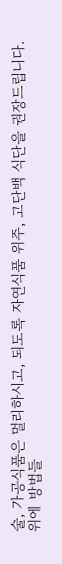술, 가공식품은 멀리하시고, 되도록 자연식품 위주, 고단백 식단을 권장드립니다.
위에 방법들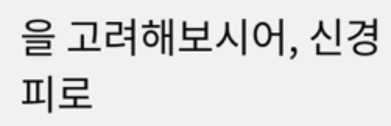을 고려해보시어, 신경피로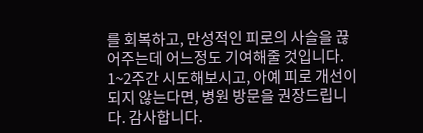를 회복하고, 만성적인 피로의 사슬을 끊어주는데 어느정도 기여해줄 것입니다. 1~2주간 시도해보시고, 아예 피로 개선이 되지 않는다면, 병원 방문을 권장드립니다. 감사합니다.